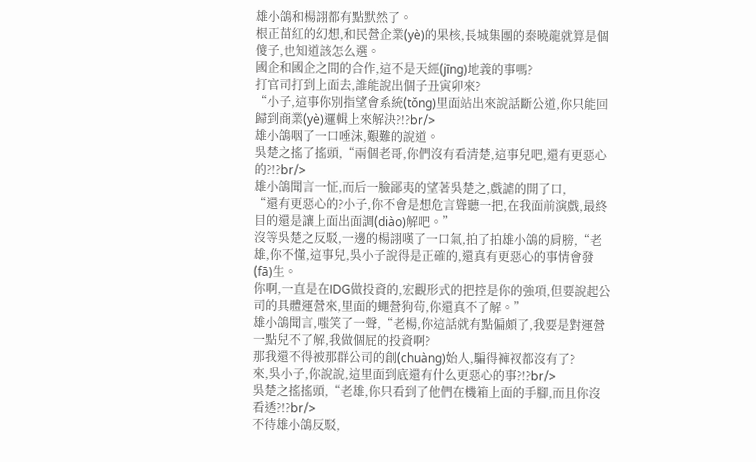雄小鴿和楊詡都有點默然了。
根正苗紅的幻想,和民營企業(yè)的果核,長城集團的秦曉龍就算是個傻子,也知道該怎么選。
國企和國企之間的合作,這不是天經(jīng)地義的事嗎?
打官司打到上面去,誰能說出個子丑寅卯來?
“小子,這事你別指望會系統(tǒng)里面站出來說話斷公道,你只能回歸到商業(yè)邏輯上來解決?!?br/>
雄小鴿咽了一口唾沫,艱難的說道。
吳楚之搖了搖頭,“兩個老哥,你們沒有看清楚,這事兒吧,還有更惡心的?!?br/>
雄小鴿聞言一怔,而后一臉鄙夷的望著吳楚之,戲謔的開了口,
“還有更惡心的?小子,你不會是想危言聳聽一把,在我面前演戲,最終目的還是讓上面出面調(diào)解吧。”
沒等吳楚之反駁,一邊的楊詡嘆了一口氣,拍了拍雄小鴿的肩膀,“老雄,你不懂,這事兒,吳小子說得是正確的,還真有更惡心的事情會發(fā)生。
你啊,一直是在IDG做投資的,宏觀形式的把控是你的強項,但要說起公司的具體運營來,里面的蠅營狗茍,你還真不了解。”
雄小鴿聞言,嗤笑了一聲,“老楊,你這話就有點偏頗了,我要是對運營一點兒不了解,我做個屁的投資啊?
那我還不得被那群公司的創(chuàng)始人,騙得褲衩都沒有了?
來,吳小子,你說說,這里面到底還有什么更惡心的事?!?br/>
吳楚之搖搖頭,“老雄,你只看到了他們在機箱上面的手腳,而且你沒看透?!?br/>
不待雄小鴿反駁,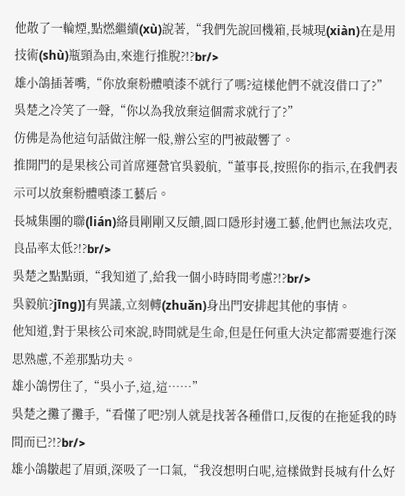他散了一輪煙,點燃繼續(xù)說著,“我們先說回機箱,長城現(xiàn)在是用技術(shù)瓶頸為由,來進行推脫?!?br/>
雄小鴿插著嘴,“你放棄粉體噴漆不就行了嗎?這樣他們不就沒借口了?”
吳楚之冷笑了一聲,“你以為我放棄這個需求就行了?”
仿佛是為他這句話做注解一般,辦公室的門被敲響了。
推開門的是果核公司首席運營官吳毅航,“董事長,按照你的指示,在我們表示可以放棄粉體噴漆工藝后。
長城集團的聯(lián)絡員剛剛又反饋,圓口隱形封邊工藝,他們也無法攻克,良品率太低?!?br/>
吳楚之點點頭,“我知道了,給我一個小時時間考慮?!?br/>
吳毅航?jīng)]有異議,立刻轉(zhuǎn)身出門安排起其他的事情。
他知道,對于果核公司來說,時間就是生命,但是任何重大決定都需要進行深思熟慮,不差那點功夫。
雄小鴿愣住了,“吳小子,這,這……”
吳楚之攤了攤手,“看懂了吧?別人就是找著各種借口,反復的在拖延我的時間而已?!?br/>
雄小鴿皺起了眉頭,深吸了一口氣,“我沒想明白呢,這樣做對長城有什么好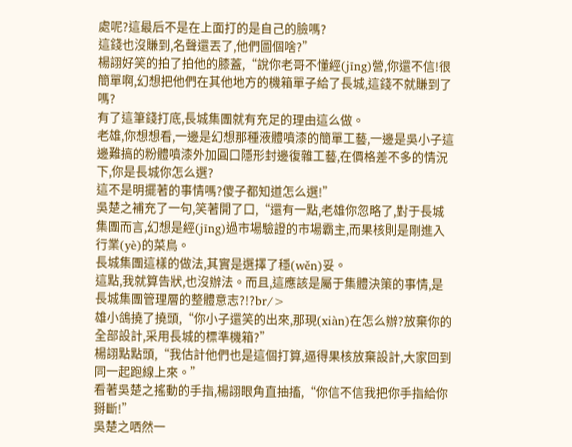處呢?這最后不是在上面打的是自己的臉嗎?
這錢也沒賺到,名聲還丟了,他們圖個啥?”
楊詡好笑的拍了拍他的膝蓋,“說你老哥不懂經(jīng)營,你還不信!很簡單啊,幻想把他們在其他地方的機箱單子給了長城,這錢不就賺到了嗎?
有了這筆錢打底,長城集團就有充足的理由這么做。
老雄,你想想看,一邊是幻想那種液體噴漆的簡單工藝,一邊是吳小子這邊難搞的粉體噴漆外加圓口隱形封邊復雜工藝,在價格差不多的情況下,你是長城你怎么選?
這不是明擺著的事情嗎?傻子都知道怎么選!”
吳楚之補充了一句,笑著開了口,“還有一點,老雄你忽略了,對于長城集團而言,幻想是經(jīng)過市場驗證的市場霸主,而果核則是剛進入行業(yè)的菜鳥。
長城集團這樣的做法,其實是選擇了穩(wěn)妥。
這點,我就算告狀,也沒辦法。而且,這應該是屬于集體決策的事情,是長城集團管理層的整體意志?!?br/>
雄小鴿撓了撓頭,“你小子還笑的出來,那現(xiàn)在怎么辦?放棄你的全部設計,采用長城的標準機箱?”
楊詡點點頭,“我估計他們也是這個打算,逼得果核放棄設計,大家回到同一起跑線上來。”
看著吳楚之搖動的手指,楊詡眼角直抽搐,“你信不信我把你手指給你掰斷!”
吳楚之哂然一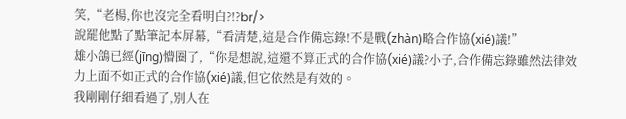笑,“老楊,你也沒完全看明白?!?br/>
說罷他點了點筆記本屏幕,“看清楚,這是合作備忘錄!不是戰(zhàn)略合作協(xié)議!”
雄小鴿已經(jīng)懵圈了,“你是想說,這還不算正式的合作協(xié)議?小子,合作備忘錄雖然法律效力上面不如正式的合作協(xié)議,但它依然是有效的。
我剛剛仔細看過了,別人在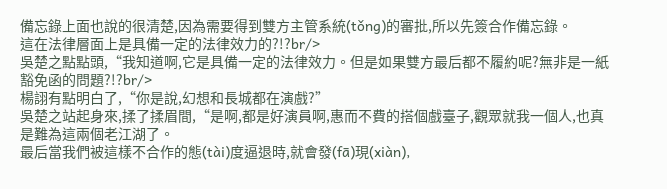備忘錄上面也說的很清楚,因為需要得到雙方主管系統(tǒng)的審批,所以先簽合作備忘錄。
這在法律層面上是具備一定的法律效力的?!?br/>
吳楚之點點頭,“我知道啊,它是具備一定的法律效力。但是如果雙方最后都不履約呢?無非是一紙豁免函的問題?!?br/>
楊詡有點明白了,“你是說,幻想和長城都在演戲?”
吳楚之站起身來,揉了揉眉間,“是啊,都是好演員啊,惠而不費的搭個戲臺子,觀眾就我一個人,也真是難為這兩個老江湖了。
最后當我們被這樣不合作的態(tài)度逼退時,就會發(fā)現(xiàn),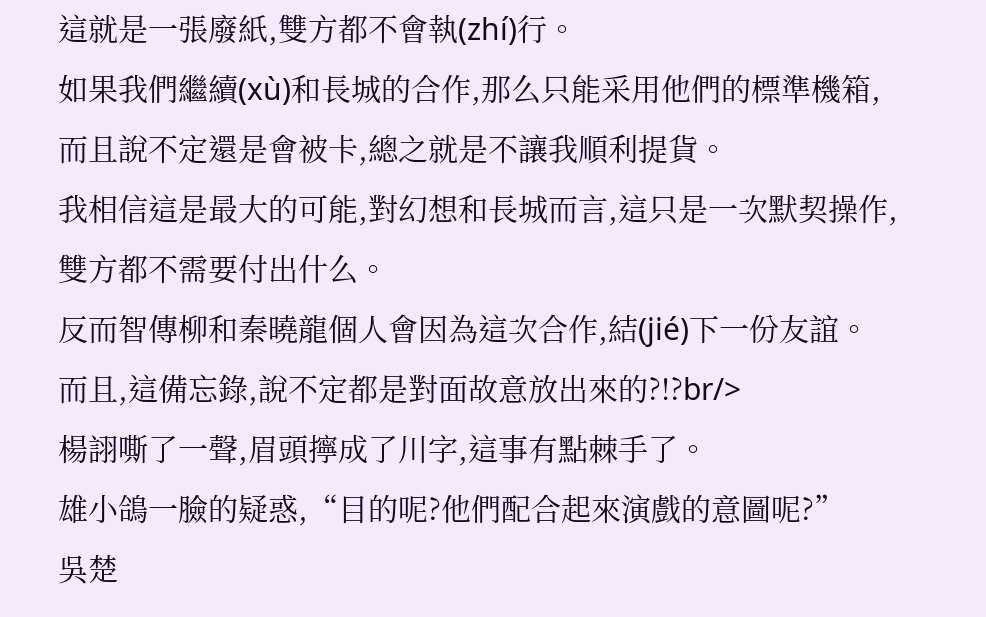這就是一張廢紙,雙方都不會執(zhí)行。
如果我們繼續(xù)和長城的合作,那么只能采用他們的標準機箱,而且說不定還是會被卡,總之就是不讓我順利提貨。
我相信這是最大的可能,對幻想和長城而言,這只是一次默契操作,雙方都不需要付出什么。
反而智傳柳和秦曉龍個人會因為這次合作,結(jié)下一份友誼。
而且,這備忘錄,說不定都是對面故意放出來的?!?br/>
楊詡嘶了一聲,眉頭擰成了川字,這事有點棘手了。
雄小鴿一臉的疑惑,“目的呢?他們配合起來演戲的意圖呢?”
吳楚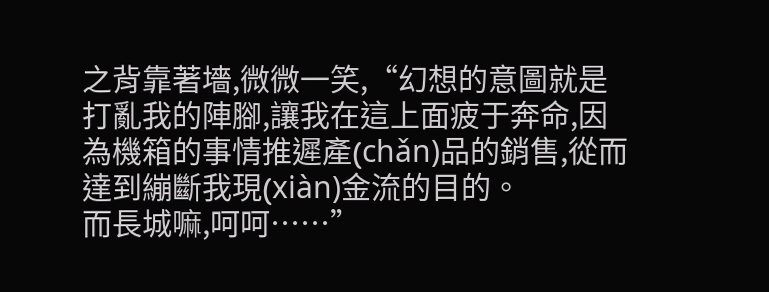之背靠著墻,微微一笑,“幻想的意圖就是打亂我的陣腳,讓我在這上面疲于奔命,因為機箱的事情推遲產(chǎn)品的銷售,從而達到繃斷我現(xiàn)金流的目的。
而長城嘛,呵呵……”